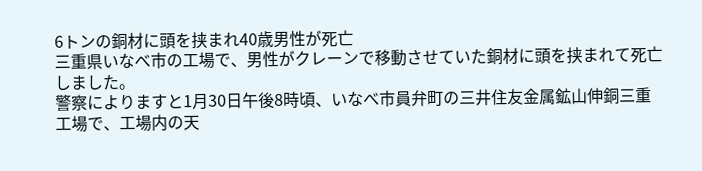6トンの銅材に頭を挟まれ40歳男性が死亡
三重県いなべ市の工場で、男性がクレーンで移動させていた銅材に頭を挟まれて死亡しました。
警察によりますと1月30日午後8時頃、いなべ市員弁町の三井住友金属鉱山伸銅三重工場で、工場内の天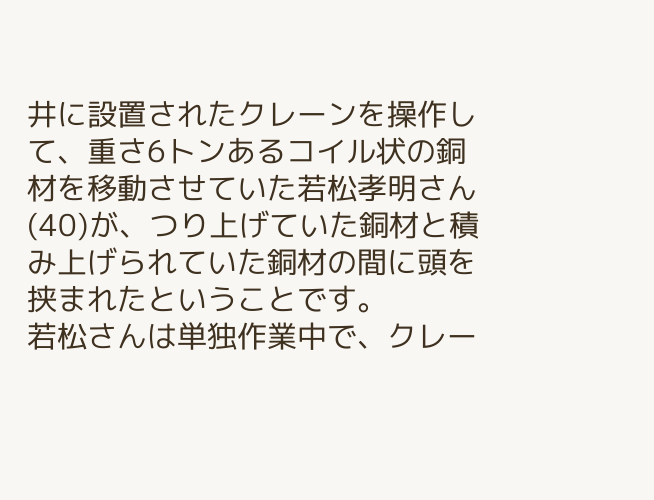井に設置されたクレーンを操作して、重さ6トンあるコイル状の銅材を移動させていた若松孝明さん(40)が、つり上げていた銅材と積み上げられていた銅材の間に頭を挟まれたということです。
若松さんは単独作業中で、クレー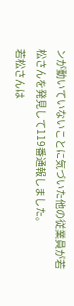ンが動いていないことに気づいた他の従業員が若松さんを発見して119番通報しました。
若松さんは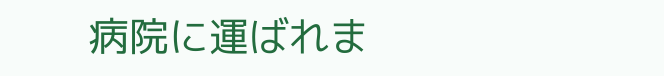病院に運ばれま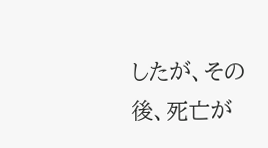したが、その後、死亡が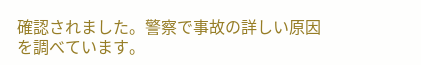確認されました。警察で事故の詳しい原因を調べています。